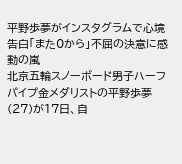平野歩夢がインスタグラムで心境告白「また0から」不屈の決意に感動の嵐
北京五輪スノーボード男子ハーフパイプ金メダリストの平野歩夢(27)が17日、自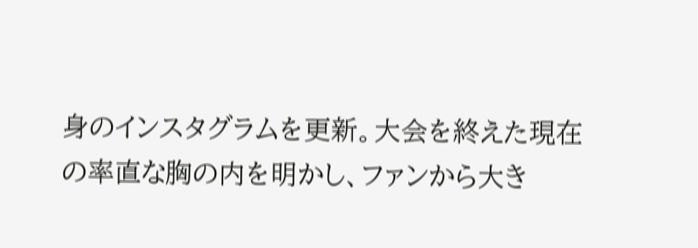身のインスタグラムを更新。大会を終えた現在の率直な胸の内を明かし、ファンから大き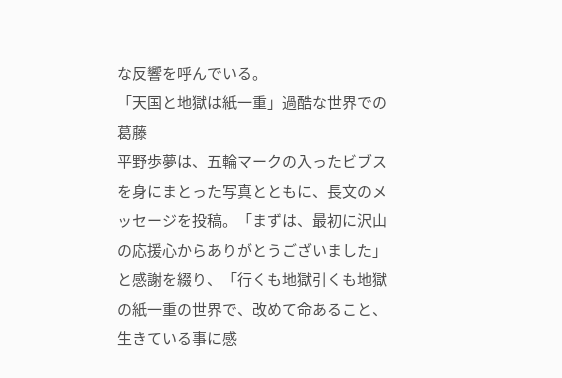な反響を呼んでいる。
「天国と地獄は紙一重」過酷な世界での葛藤
平野歩夢は、五輪マークの入ったビブスを身にまとった写真とともに、長文のメッセージを投稿。「まずは、最初に沢山の応援心からありがとうございました」と感謝を綴り、「行くも地獄引くも地獄の紙一重の世界で、改めて命あること、生きている事に感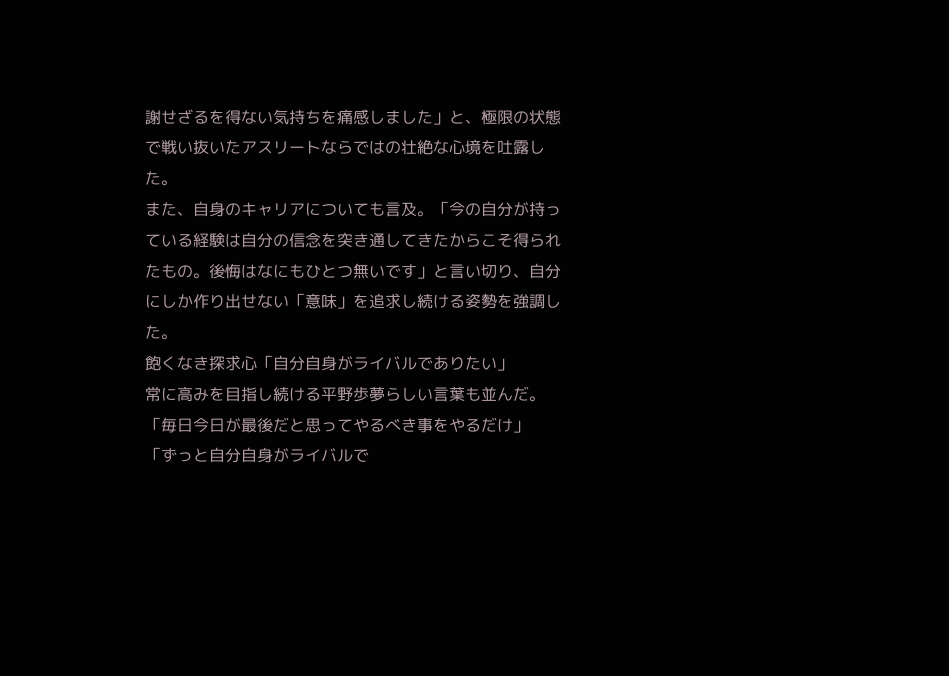謝せざるを得ない気持ちを痛感しました」と、極限の状態で戦い抜いたアスリートならではの壮絶な心境を吐露した。
また、自身のキャリアについても言及。「今の自分が持っている経験は自分の信念を突き通してきたからこそ得られたもの。後悔はなにもひとつ無いです」と言い切り、自分にしか作り出せない「意味」を追求し続ける姿勢を強調した。
飽くなき探求心「自分自身がライバルでありたい」
常に高みを目指し続ける平野歩夢らしい言葉も並んだ。
「毎日今日が最後だと思ってやるべき事をやるだけ」
「ずっと自分自身がライバルで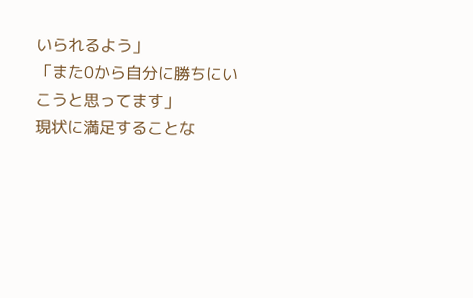いられるよう」
「また0から自分に勝ちにいこうと思ってます」
現状に満足することな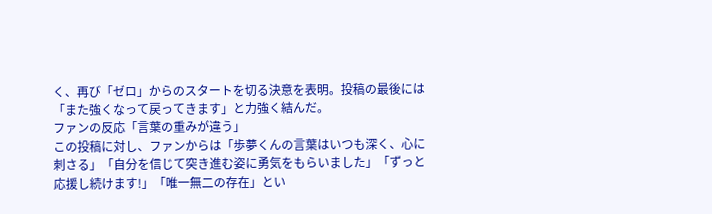く、再び「ゼロ」からのスタートを切る決意を表明。投稿の最後には「また強くなって戻ってきます」と力強く結んだ。
ファンの反応「言葉の重みが違う」
この投稿に対し、ファンからは「歩夢くんの言葉はいつも深く、心に刺さる」「自分を信じて突き進む姿に勇気をもらいました」「ずっと応援し続けます!」「唯一無二の存在」とい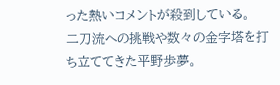った熱いコメントが殺到している。
二刀流への挑戦や数々の金字塔を打ち立ててきた平野歩夢。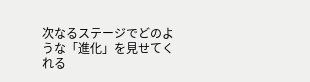次なるステージでどのような「進化」を見せてくれる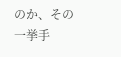のか、その一挙手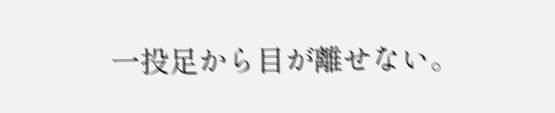一投足から目が離せない。